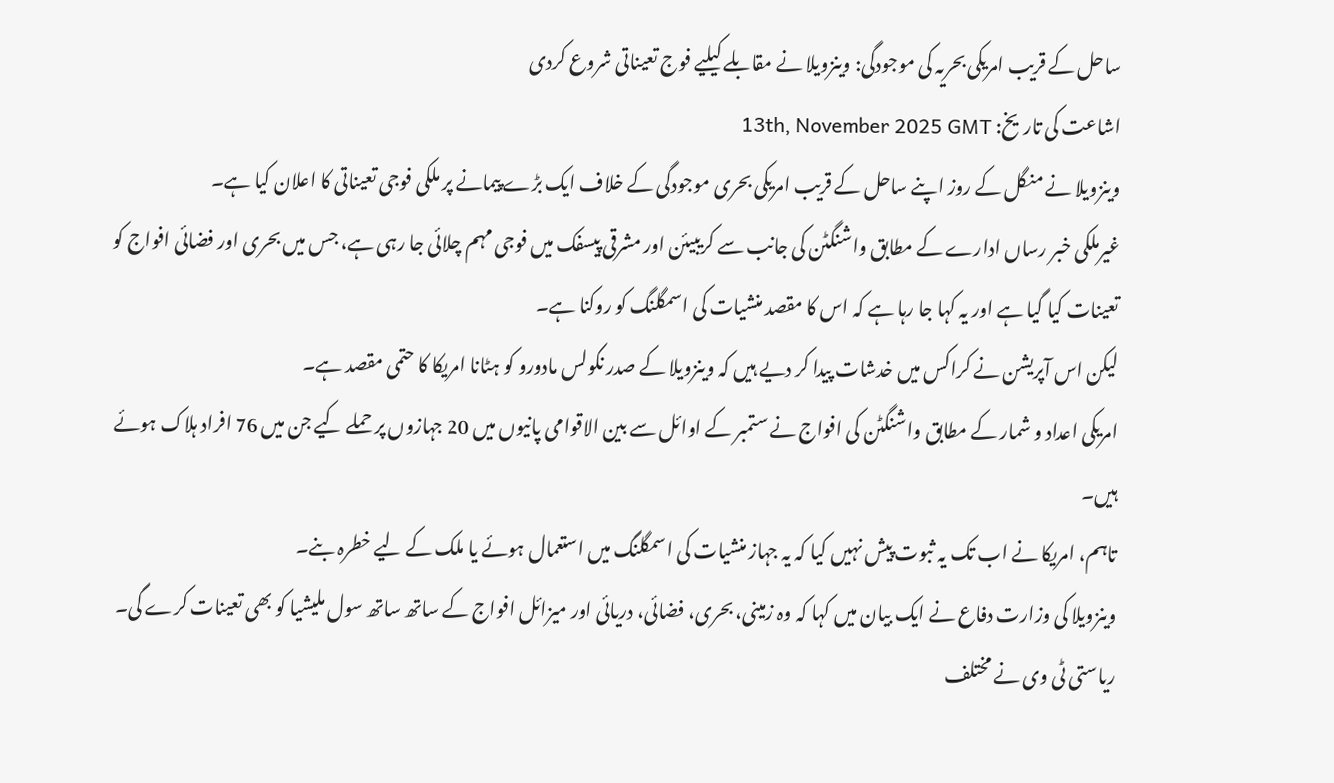ساحل کے قریب امریکی بحریہ کی موجودگی: وینزویلا نے مقابلے کیلیے فوج تعیناتی شروع کردی
اشاعت کی تاریخ: 13th, November 2025 GMT
وینزویلا نے منگل کے روز اپنے ساحل کے قریب امریکی بحری موجودگی کے خلاف ایک بڑے پیمانے پر ملکی فوجی تعیناتی کا اعلان کیا ہے۔
غیرملکی خبر رساں ادارے کے مطابق واشنگٹن کی جانب سے کریبیئن اور مشرقی پیسفک میں فوجی مہم چلائی جا رہی ہے، جس میں بحری اور فضائی افواج کو تعینات کیا گیا ہے اور یہ کہا جا رہا ہے کہ اس کا مقصد منشیات کی اسمگلنگ کو روکنا ہے۔
لیکن اس آپریشن نے کراکس میں خدشات پیدا کر دیے ہیں کہ وینزویلا کے صدر نکولس مادورو کو ہٹانا امریکا کا حتمی مقصد ہے۔
امریکی اعداد و شمار کے مطابق واشنگٹن کی افواج نے ستمبر کے اوائل سے بین الاقوامی پانیوں میں 20 جہازوں پر حملے کیے جن میں 76 افراد ہلاک ہوئے ہیں۔
تاہم، امریکا نے اب تک یہ ثبوت پیش نہیں کیا کہ یہ جہاز منشیات کی اسمگلنگ میں استعمال ہوئے یا ملک کے لیے خطرہ بنے۔
وینزویلا کی وزارت دفاع نے ایک بیان میں کہا کہ وہ زمینی، بحری، فضائی، دریائی اور میزائل افواج کے ساتھ ساتھ سول ملیشیا کو بھی تعینات کرے گی۔
ریاستی ٹی وی نے مختلف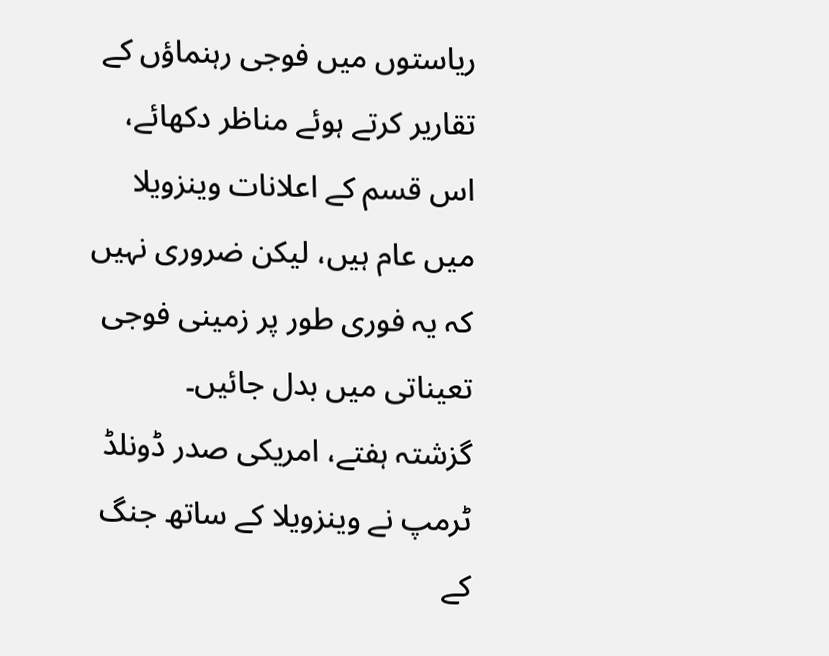ریاستوں میں فوجی رہنماؤں کے تقاریر کرتے ہوئے مناظر دکھائے، اس قسم کے اعلانات وینزویلا میں عام ہیں، لیکن ضروری نہیں کہ یہ فوری طور پر زمینی فوجی تعیناتی میں بدل جائیں۔
گزشتہ ہفتے، امریکی صدر ڈونلڈ ٹرمپ نے وینزویلا کے ساتھ جنگ کے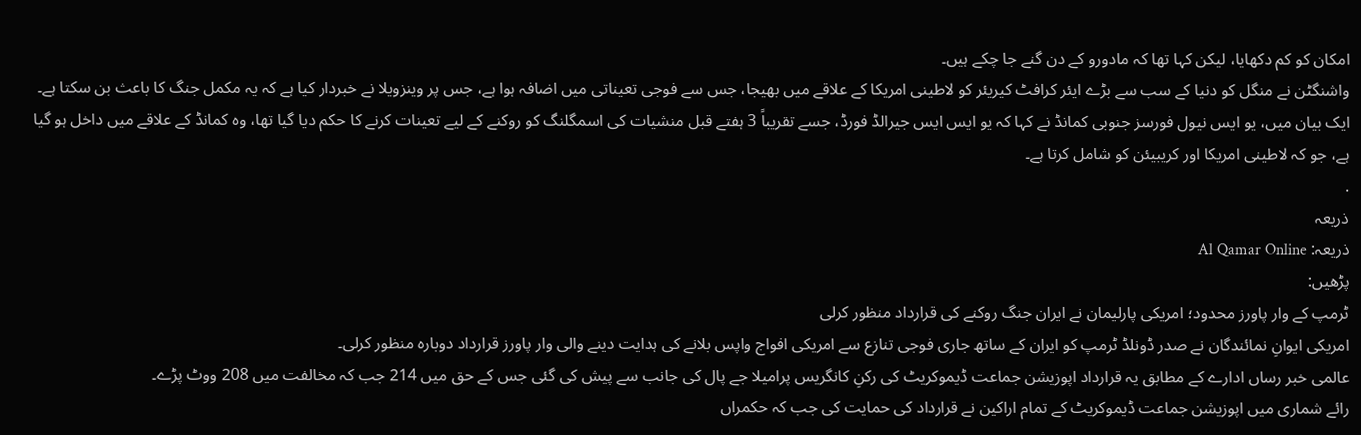امکان کو کم دکھایا، لیکن کہا تھا کہ مادورو کے دن گنے جا چکے ہیں۔
واشنگٹن نے منگل کو دنیا کے سب سے بڑے ایئر کرافٹ کیریئر کو لاطینی امریکا کے علاقے میں بھیجا، جس سے فوجی تعیناتی میں اضافہ ہوا ہے، جس پر وینزویلا نے خبردار کیا ہے کہ یہ مکمل جنگ کا باعث بن سکتا ہے۔
ایک بیان میں، یو ایس نیول فورسز جنوبی کمانڈ نے کہا کہ یو ایس ایس جیرالڈ فورڈ، جسے تقریباً 3 ہفتے قبل منشیات کی اسمگلنگ کو روکنے کے لیے تعینات کرنے کا حکم دیا گیا تھا، وہ کمانڈ کے علاقے میں داخل ہو گیا ہے، جو کہ لاطینی امریکا اور کریبیئن کو شامل کرتا ہے۔
.
ذریعہ
ذریعہ: Al Qamar Online
پڑھیں:
ٹرمپ کے وار پاورز محدود؛ امریکی پارلیمان نے ایران جنگ روکنے کی قرارداد منظور کرلی
امریکی ایوانِ نمائندگان نے صدر ڈونلڈ ٹرمپ کو ایران کے ساتھ جاری فوجی تنازع سے امریکی افواج واپس بلانے کی ہدایت دینے والی وار پاورز قرارداد دوبارہ منظور کرلی۔
عالمی خبر رساں ادارے کے مطابق یہ قرارداد اپوزیشن جماعت ڈیموکریٹ کی رکنِ کانگریس پرامیلا جے پال کی جانب سے پیش کی گئی جس کے حق میں 214 جب کہ مخالفت میں 208 ووٹ پڑے۔
رائے شماری میں اپوزیشن جماعت ڈیموکریٹ کے تمام اراکین نے قرارداد کی حمایت کی جب کہ حکمراں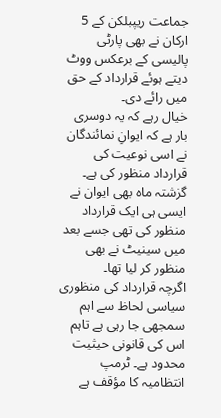جماعت ریپبلکن کے 5 ارکان نے بھی پارٹی پالیسی کے برعکس ووٹ دیتے ہوئے قرارداد کے حق میں رائے دی۔
خیال رہے کہ یہ دوسری بار ہے کہ ایوانِ نمائندگان نے اسی نوعیت کی قرارداد منظور کی ہے۔ گزشتہ ماہ بھی ایوان نے ایسی ہی ایک قرارداد منظور کی تھی جسے بعد میں سینیٹ نے بھی منظور کر لیا تھا۔
اگرچہ قرارداد کی منظوری سیاسی لحاظ سے اہم سمجھی جا رہی ہے تاہم اس کی قانونی حیثیت محدود ہے۔ ٹرمپ انتظامیہ کا مؤقف ہے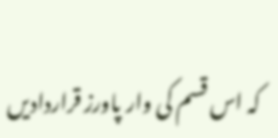کہ اس قسم کی وار پاورز قراردادیں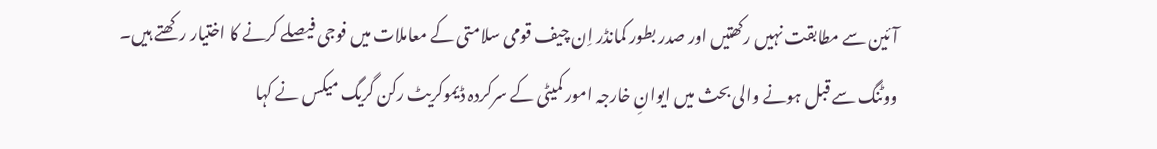آئین سے مطابقت نہیں رکھتیں اور صدر بطور کمانڈر اِن چیف قومی سلامتی کے معاملات میں فوجی فیصلے کرنے کا اختیار رکھتے ہیں۔
ووٹنگ سے قبل ہونے والی بحث میں ایوانِ خارجہ امور کمیٹی کے سرکردہ ڈیموکریٹ رکن گریگ میکس نے کہا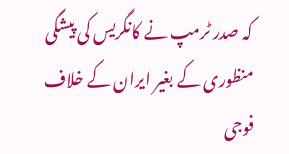کہ صدر ٹرمپ نے کانگریس کی پیشگی منظوری کے بغیر ایران کے خلاف فوجی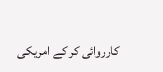کارروائی کر کے امریکی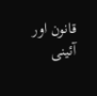قانون اور آئینی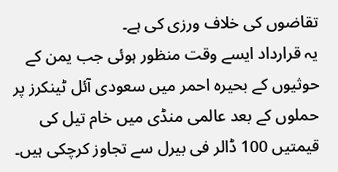تقاضوں کی خلاف ورزی کی ہے۔
یہ قرارداد ایسے وقت منظور ہوئی جب یمن کے حوثیوں کے بحیرہ احمر میں سعودی آئل ٹینکرز پر حملوں کے بعد عالمی منڈی میں خام تیل کی قیمتیں 100 ڈالر فی بیرل سے تجاوز کرچکی ہیں۔